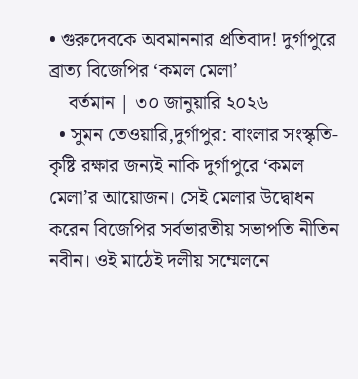• গুরুদেবকে অবমাননার প্রতিবাদ! দুর্গাপুরে ব্রাত্য বিজেপির ‘কমল মেলা’
    বর্তমান | ৩০ জানুয়ারি ২০২৬
  • সুমন তেওয়ারি,দুর্গাপুর: বাংলার সংস্কৃতি-কৃষ্টি রক্ষার জন্য‌ই নাকি দুর্গাপুরে ‘কমল মেলা’র আয়োজন। সেই মেলার উদ্বোধন করেন বিজেপির সর্বভারতীয় সভাপতি নীতিন নবীন। ওই মাঠেই দলীয় সম্মেলনে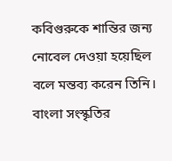কবিগুরুকে শান্তির জন্য নোবেল দেওয়া হয়েছিল বলে মন্তব্য করেন তিনি। বাংলা সংস্কৃতির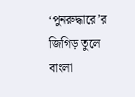‘পুনরুদ্ধারে’র জিগিড় তুলে বাংলা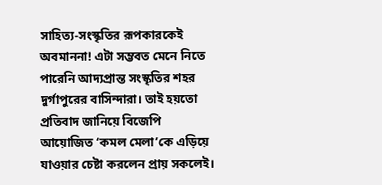সাহিত্য-সংস্কৃতির রূপকারকেই অবমাননা! এটা সম্ভবত মেনে নিতে পারেনি আদ্যপ্রান্ত সংস্কৃতির শহর দুর্গাপুরের বাসিন্দারা। তাই হয়তো প্রতিবাদ জানিয়ে বিজেপি আয়োজিত ‘কমল মেলা’কে এড়িয়ে যাওয়ার চেষ্টা করলেন প্রায় সকলেই।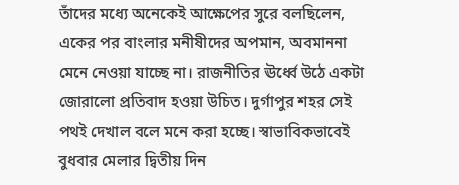তাঁদের মধ্যে অনেকেই আক্ষেপের সুরে বলছিলেন, একের পর বাংলার মনীষীদের অপমান, অবমাননা মেনে নেওয়া যাচ্ছে না। রাজনীতির ঊর্ধ্বে উঠে একটা জোরালো প্রতিবাদ হওয়া উচিত। দুর্গাপুর শহর সেই পথই দেখাল বলে মনে করা হচ্ছে। স্বাভাবিকভাবেই বুধবার মেলার দ্বিতীয় দিন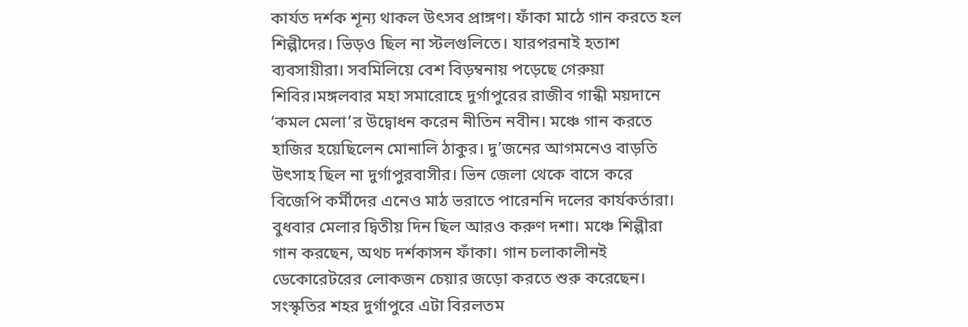কার্যত দর্শক শূন্য থাকল উৎসব প্রাঙ্গণ। ফাঁকা মাঠে গান করতে হল শিল্পীদের। ভিড়ও ছিল না স্টলগুলিতে। যারপরনাই হতাশ ব্যবসায়ীরা। সবমিলিয়ে বেশ বিড়ম্বনায় পড়েছে গেরুয়া শিবির।মঙ্গলবার মহা সমারোহে দুর্গাপুরের রাজীব গান্ধী ময়দানে ‘কমল মেলা’র উদ্বোধন করেন নীতিন নবীন। মঞ্চে গান করতে হাজির হয়েছিলেন মোনালি ঠাকুর। দু’জনের আগমনেও বাড়তি উৎসাহ ছিল না দুর্গাপুরবাসীর। ভিন জেলা থেকে বাসে করে বিজেপি কর্মীদের এনেও মাঠ ভরাতে পারেননি দলের কার্যকর্তারা। বুধবার মেলার দ্বিতীয় দিন ছিল আরও করুণ দশা। মঞ্চে শিল্পীরা গান করছেন, অথচ দর্শকাসন ফাঁকা। গান চলাকালীনই ডেকোরেটরের লোকজন চেয়ার জড়ো করতে শুরু করেছেন। সংস্কৃতির শহর দুর্গাপুরে এটা বিরলতম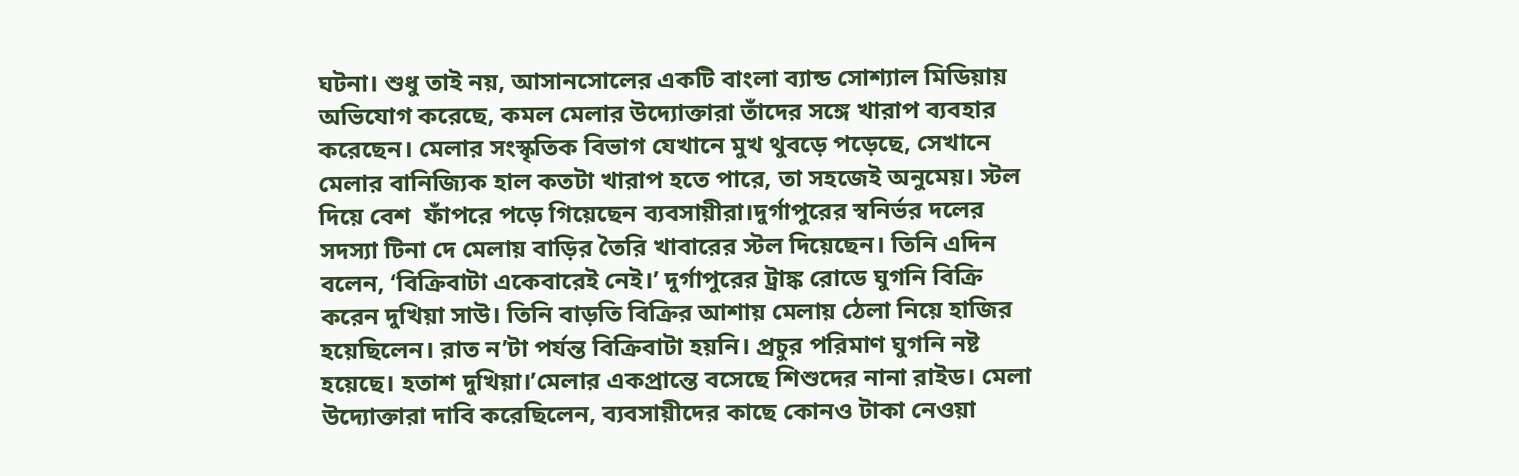ঘটনা। শুধু তাই নয়, আসানসোলের একটি বাংলা ব্যান্ড সোশ্যাল মিডিয়ায় অভিযোগ করেছে, কমল মেলার উদ্যোক্তারা তাঁদের সঙ্গে খারাপ ব্যবহার করেছেন। মেলার সংস্কৃতিক বিভাগ যেখানে মুখ থুবড়ে পড়েছে, সেখানে মেলার বানিজ্যিক হাল কতটা খারাপ হতে পারে, তা সহজেই অনুমেয়। স্টল দিয়ে বেশ  ফাঁপরে পড়ে গিয়েছেন ব্যবসায়ীরা।দুর্গাপুরের স্বনির্ভর দলের সদস্যা টিনা দে মেলায় বাড়ির তৈরি খাবারের স্টল দিয়েছেন। তিনি এদিন বলেন, ‘বিক্রিবাটা একেবারেই নেই।’ দুর্গাপুরের ট্রাঙ্ক রোডে ঘুগনি বিক্রি করেন দুখিয়া সাউ। তিনি বাড়তি বিক্রির আশায় মেলায় ঠেলা নিয়ে হাজির হয়েছিলেন। রাত ন’টা পর্যন্ত বিক্রিবাটা হয়নি। প্রচুর পরিমাণ ঘুগনি নষ্ট হয়েছে। হতাশ দুখিয়া।’মেলার একপ্রান্তে বসেছে শিশুদের নানা রাইড। মেলা উদ্যোক্তারা দাবি করেছিলেন, ব্যবসায়ীদের কাছে কোনও টাকা নেওয়া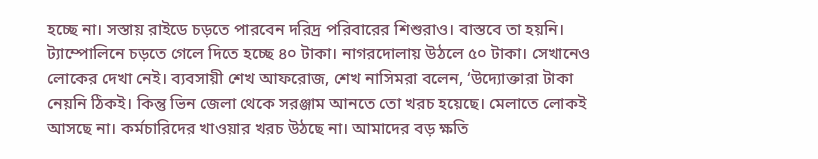হচ্ছে না। সস্তায় রাইডে চড়তে পারবেন দরিদ্র পরিবারের শিশুরাও। বাস্তবে তা হয়নি। ট্যাম্পোলিনে চড়তে গেলে দিতে হচ্ছে ৪০ টাকা। নাগরদোলায় উঠলে ৫০ টাকা। সেখানেও লোকের দেখা নেই। ব্যবসায়ী শেখ আফরোজ, শেখ নাসিমরা বলেন, ‘উদ্যোক্তারা টাকা নেয়নি ঠিকই। কিন্তু ভিন জেলা থেকে সরঞ্জাম আনতে তো খরচ হয়েছে। মেলাতে লোকই আসছে না। কর্মচারিদের খাওয়ার খরচ উঠছে না। আমাদের বড় ক্ষতি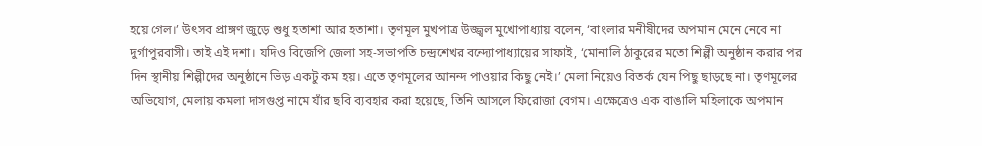হয়ে গেল।’ উৎসব প্রাঙ্গণ জুড়ে শুধু হতাশা আর হতাশা। তৃণমূল মুখপাত্র উজ্জ্বল মুখোপাধ্যায় বলেন, ‘বাংলার মনীষীদের অপমান মেনে নেবে না দুর্গাপুরবাসী। তাই এই দশা। যদিও বিজেপি জেলা সহ-সভাপতি চন্দ্রশেখর বন্দ্যোপাধ্যায়ের সাফাই, ‘মোনালি ঠাকুরের মতো শিল্পী অনুষ্ঠান করার পর দিন স্থানীয় শিল্পীদের অনুষ্ঠানে ভিড় একটু কম হয়। এতে তৃণমূলের আনন্দ পাওয়ার কিছু নেই।’ মেলা নিয়েও বিতর্ক যেন পিছু ছাড়ছে না। তৃণমূলের অভিযোগ, মেলায় কমলা দাসগুপ্ত নামে যাঁর ছবি ব্যবহার করা হয়েছে, তিনি আসলে ফিরোজা বেগম। এক্ষেত্রেও এক বাঙালি মহিলাকে অপমান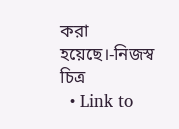করা হয়েছে।-নিজস্ব চিত্র
  • Link to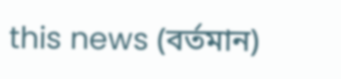this news (বর্তমান)